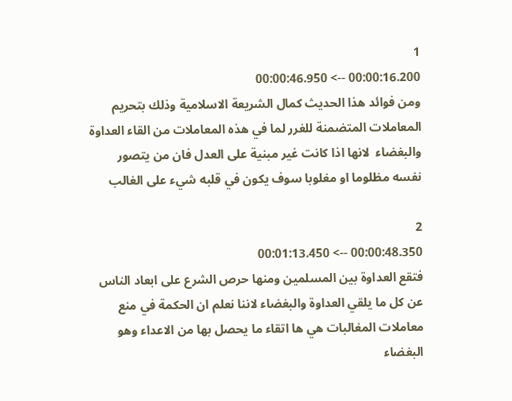1
00:00:16.200 --> 00:00:46.950
ومن فوائد هذا الحديث كمال الشريعة الاسلامية وذلك بتحريم المعاملات المتضمنة للغرر لما في هذه المعاملات من القاء العداوة والبغضاء  لانها اذا كانت غير مبنية على العدل فان من يتصور نفسه مظلوما او مغلوبا سوف يكون في قلبه شيء على الغالب

2
00:00:48.350 --> 00:01:13.450
فتقع العداوة بين المسلمين ومنها حرص الشرع على ابعاد الناس عن كل ما يلقي العداوة والبغضاء لاننا نعلم ان الحكمة في منع معاملات المغالبات هي ها اتقاء ما يحصل بها من الاعداء وهو البغضاء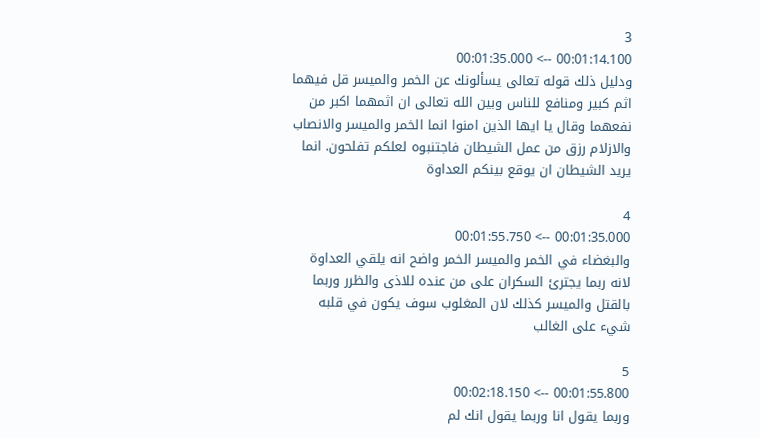3
00:01:14.100 --> 00:01:35.000
ودليل ذلك قوله تعالى يسألونك عن الخمر والميسر قل فيهما اثم كبير ومنافع للناس وبين الله تعالى ان اثمهما اكبر من نفعهما وقال يا ايها الذين امنوا انما الخمر والميسر والانصاب والازلام رزق من عمل الشيطان فاجتنبوه لعلكم تفلحون. انما يريد الشيطان ان يوقع بينكم العداوة

4
00:01:35.000 --> 00:01:55.750
والبغضاء في الخمر والميسر الخمر واضح انه يلقي العداوة لانه ربما يجترئ السكران على من عنده للاذى والظرر وربما بالقتل والميسر كذلك لان المغلوب سوف يكون في قلبه شيء على الغالب

5
00:01:55.800 --> 00:02:18.150
وربما يقول انا وربما يقول انك لم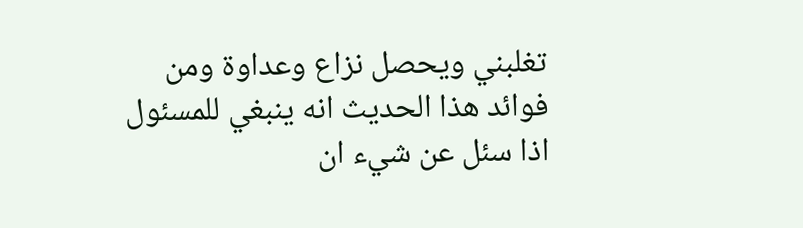تغلبني ويحصل نزاع وعداوة ومن فوائد هذا الحديث انه ينبغي للمسئول اذا سئل عن شيء ان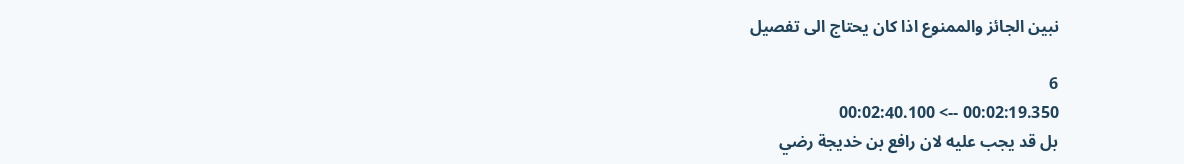نبين الجائز والممنوع اذا كان يحتاج الى تفصيل

6
00:02:19.350 --> 00:02:40.100
بل قد يجب عليه لان رافع بن خديجة رضي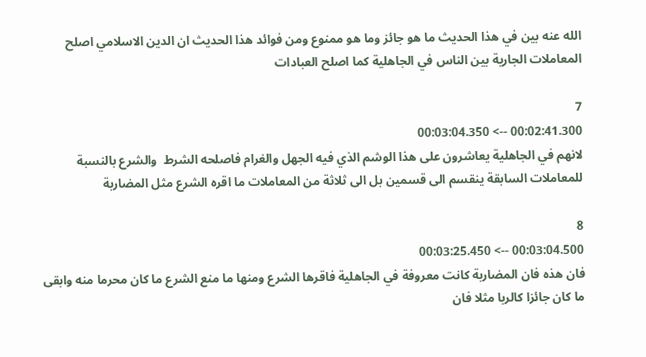الله عنه بين في هذا الحديث ما هو جائز وما هو ممنوع ومن فوائد هذا الحديث ان الدين الاسلامي اصلح المعاملات الجارية بين الناس في الجاهلية كما اصلح العبادات

7
00:02:41.300 --> 00:03:04.350
لانهم في الجاهلية يعاشرون على هذا الوشم الذي فيه الجهل والغرام فاصلحه الشرط  والشرع بالنسبة للمعاملات السابقة ينقسم الى قسمين بل الى ثلاثة من المعاملات ما اقره الشرع مثل المضاربة

8
00:03:04.500 --> 00:03:25.450
فان هذه فان المضاربة كانت معروفة في الجاهلية فاقرها الشرع ومنها ما منع الشرع ما كان محرما منه وابقى ما كان جائزا كالربا مثلا فان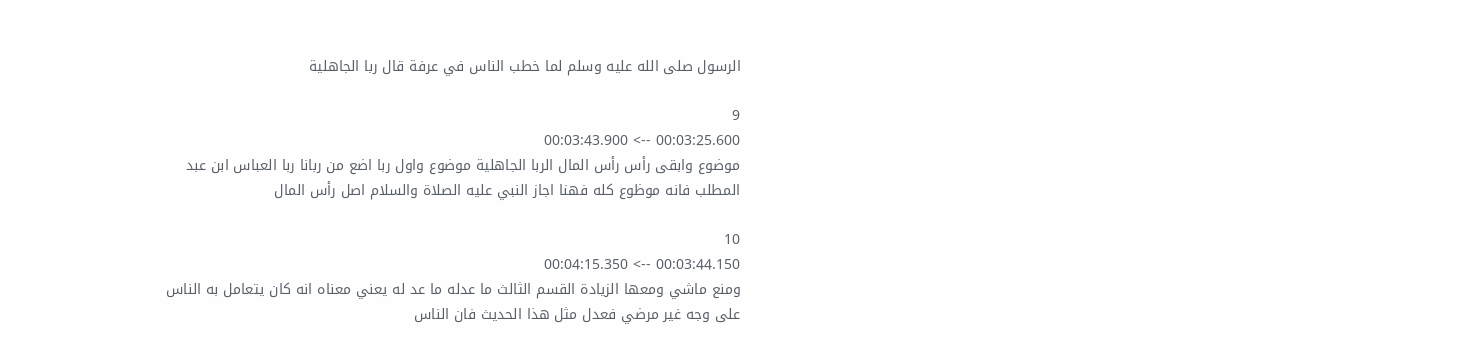الرسول صلى الله عليه وسلم لما خطب الناس في عرفة قال ربا الجاهلية

9
00:03:25.600 --> 00:03:43.900
موضوع وابقى رأس رأس المال الربا الجاهلية موضوع واول ربا اضع من ربانا ربا العباس ابن عبد المطلب فانه موظوع كله فهنا اجاز النبي عليه الصلاة والسلام اصل رأس المال

10
00:03:44.150 --> 00:04:15.350
ومنع ماشي ومعها الزيادة القسم الثالث ما عدله ما عد له يعني معناه انه كان يتعامل به الناس على وجه غير مرضي فعدل مثل هذا الحديث فان الناس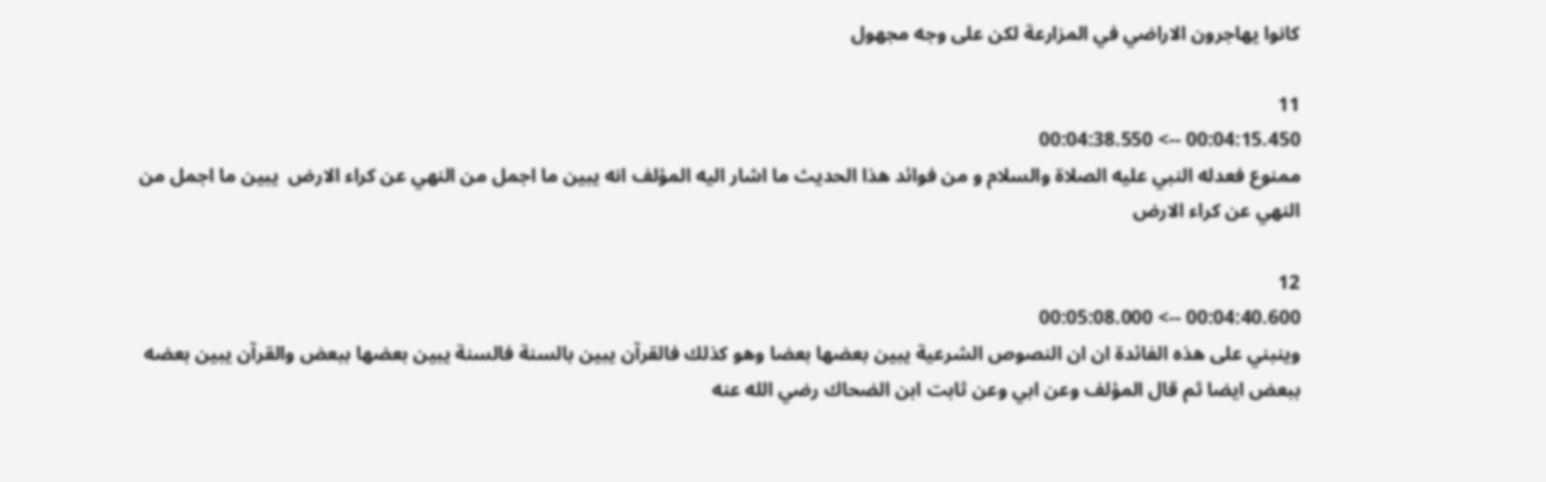كانوا يهاجرون الاراضي في المزارعة لكن على وجه مجهول

11
00:04:15.450 --> 00:04:38.550
ممنوع فعدله النبي عليه الصلاة والسلام و من فوائد هذا الحديث ما اشار اليه المؤلف انه يبين ما اجمل من النهي عن كراء الارض  يبين ما اجمل من النهي عن كراء الارض

12
00:04:40.600 --> 00:05:08.000
وينبني على هذه الفائدة ان ان النصوص الشرعية يبين بعضها بعضا وهو كذلك فالقرآن يبين بالسنة فالسنة يبين بعضها ببعض والقرآن يبين بعضه ببعض ايضا ثم قال المؤلف وعن ابي وعن ثابت ابن الضحاك رضي الله عنه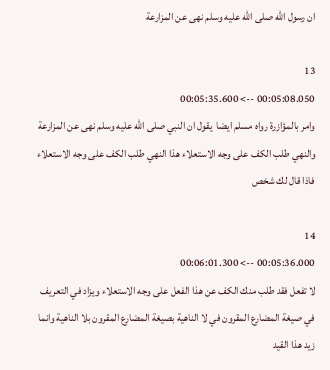ان رسول الله صلى الله عليه وسلم نهى عن المزارعة

13
00:05:08.050 --> 00:05:35.600
وامر بالمؤازرة رواه مسلم ايضا  يقول ان النبي صلى الله عليه وسلم نهى عن المزارعة والنهي طلب الكف على وجه الاستعلاء هذا النهي طلب الكف على وجه الاستعلاء فاذا قال لك شخص

14
00:05:36.000 --> 00:06:01.300
لا تفعل فقد طلب منك الكف عن هذا الفعل على وجه الاستعلاء ويزاد في التعريف  في صيغة المضارع المقرون في لا الناهية بصيغة المضارع المقرون بلا الناهية وانما زيد هذا القيد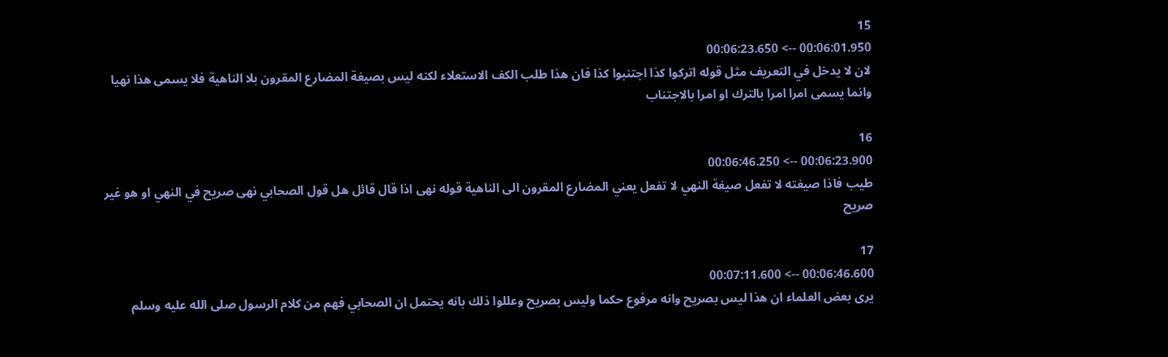15
00:06:01.950 --> 00:06:23.650
لان لا يدخل في التعريف مثل قوله اتركوا كذا اجتنبوا كذا فان هذا طلب الكف الاستعلاء لكنه ليس بصيغة المضارع المقرون بلا الناهية فلا يسمى هذا نهيا وانما يسمى امرا امرا بالترك او امرا بالاجتناب

16
00:06:23.900 --> 00:06:46.250
طيب فاذا صيغته لا تفعل صيغة النهي لا تفعل يعني المضارع المقرون الى الناهية قوله نهى اذا قال قائل هل قول الصحابي نهى صريح في النهي او هو غير صريح

17
00:06:46.600 --> 00:07:11.600
يرى بعض العلماء ان هذا ليس بصريح وانه مرفوع حكما وليس بصريح وعللوا ذلك بانه يحتمل ان الصحابي فهم من كلام الرسول صلى الله عليه وسلم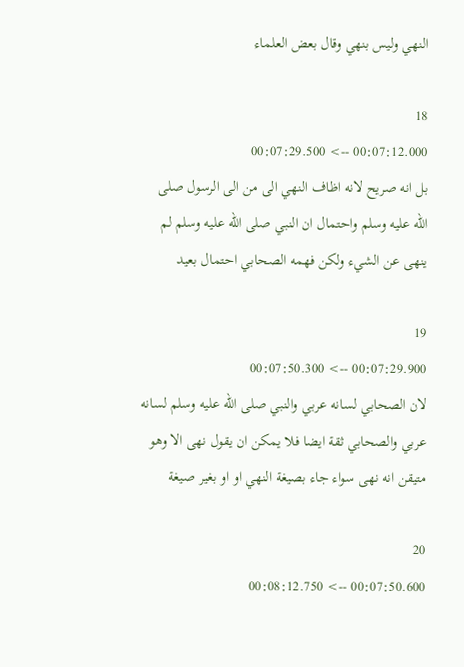النهي وليس بنهي وقال بعض العلماء

18
00:07:12.000 --> 00:07:29.500
بل انه صريح لانه اظاف النهي الى من الى الرسول صلى الله عليه وسلم واحتمال ان النبي صلى الله عليه وسلم لم ينهى عن الشيء ولكن فهمه الصحابي احتمال بعيد

19
00:07:29.900 --> 00:07:50.300
لان الصحابي لسانه عربي والنبي صلى الله عليه وسلم لسانه عربي والصحابي ثقة ايضا فلا يمكن ان يقول نهى الا وهو متيقن انه نهى سواء جاء بصيغة النهي او او بغير صيغة

20
00:07:50.600 --> 00:08:12.750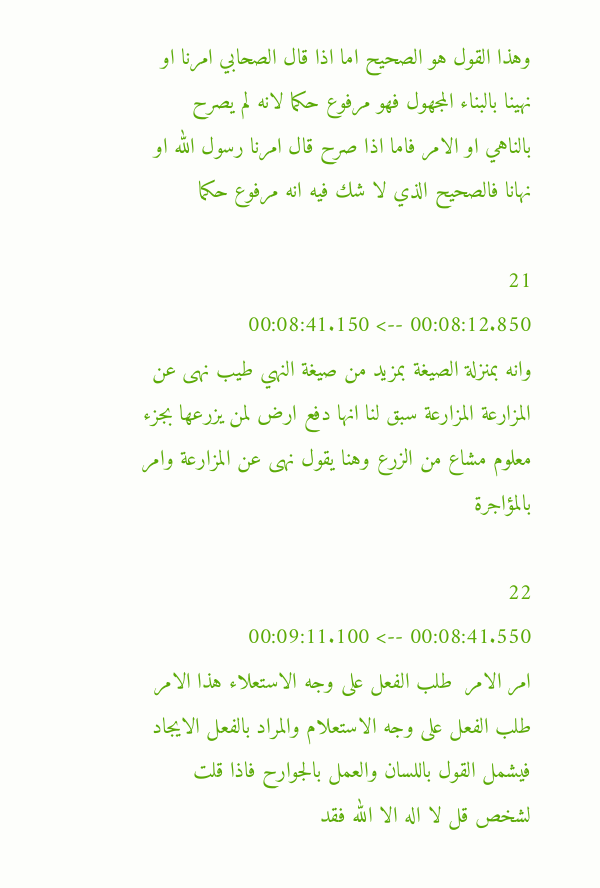وهذا القول هو الصحيح اما اذا قال الصحابي امرنا او نهينا بالبناء المجهول فهو مرفوع حكما لانه لم يصرح بالناهي او الامر فاما اذا صرح قال امرنا رسول الله او نهانا فالصحيح الذي لا شك فيه انه مرفوع حكما

21
00:08:12.850 --> 00:08:41.150
وانه بمنزلة الصيغة بمزيد من صيغة النهي طيب نهى عن المزارعة المزارعة سبق لنا انها دفع ارض لمن يزرعها بجزء معلوم مشاع من الزرع وهنا يقول نهى عن المزارعة وامر بالمؤاجرة

22
00:08:41.550 --> 00:09:11.100
امر الامر  طلب الفعل على وجه الاستعلاء هذا الامر طلب الفعل على وجه الاستعلام والمراد بالفعل الايجاد فيشمل القول باللسان والعمل بالجوارح فاذا قلت لشخص قل لا اله الا الله فقد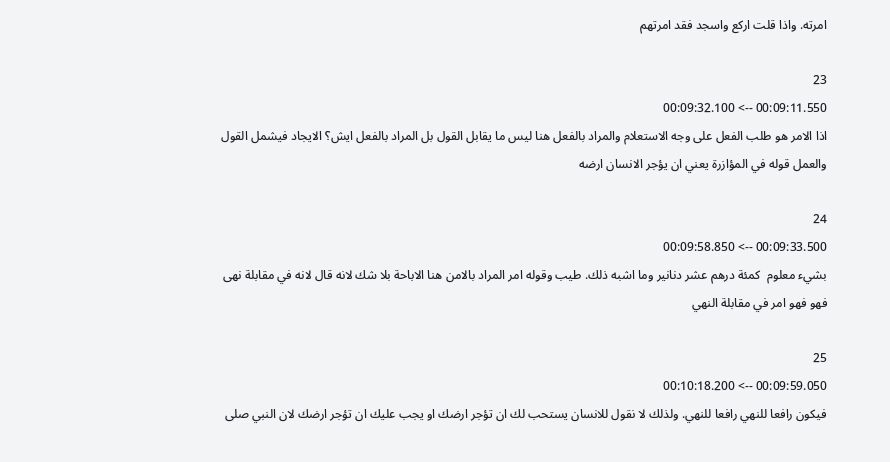امرته. واذا قلت اركع واسجد فقد امرتهم

23
00:09:11.550 --> 00:09:32.100
اذا الامر هو طلب الفعل على وجه الاستعلام والمراد بالفعل هنا ليس ما يقابل القول بل المراد بالفعل ايش؟ الايجاد فيشمل القول والعمل قوله في المؤازرة يعني ان يؤجر الانسان ارضه

24
00:09:33.500 --> 00:09:58.850
بشيء معلوم  كمئة درهم عشر دنانير وما اشبه ذلك. طيب وقوله امر المراد بالامن هنا الاباحة بلا شك لانه قال لانه في مقابلة نهى  فهو فهو امر في مقابلة النهي

25
00:09:59.050 --> 00:10:18.200
فيكون رافعا للنهي رافعا للنهي. ولذلك لا نقول للانسان يستحب لك ان تؤجر ارضك او يجب عليك ان تؤجر ارضك لان النبي صلى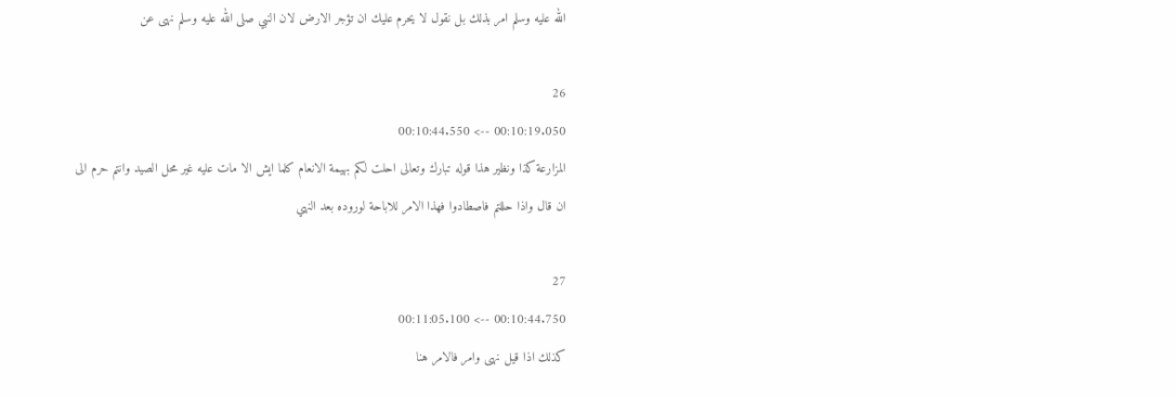الله عليه وسلم امر بذلك بل نقول لا يحرم عليك ان تؤجر الارض لان النبي صلى الله عليه وسلم نهى عن

26
00:10:19.050 --> 00:10:44.550
المزارعة كذا ونظير هذا قوله تبارك وتعالى احلت لكم بهيمة الانعام كلما ايش الا مات عليه غير محل الصيد وانتم حرم الى ان قال واذا حللتم فاصطادوا فهذا الامر للاباحة لوروده بعد النهي

27
00:10:44.750 --> 00:11:05.100
كذلك اذا قيل نهى وامر فالامر هنا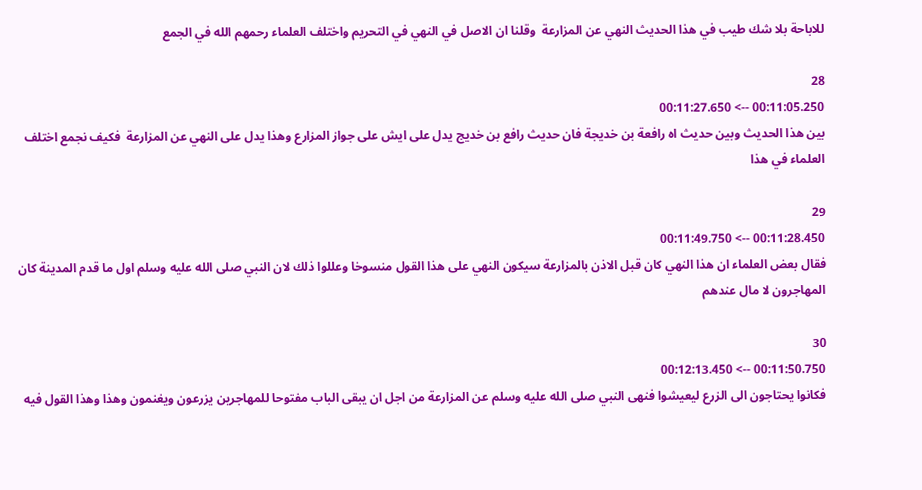للاباحة بلا شك طيب في هذا الحديث النهي عن المزارعة  وقلنا ان الاصل في النهي في التحريم واختلف العلماء رحمهم الله في الجمع

28
00:11:05.250 --> 00:11:27.650
بين هذا الحديث وبين حديث اه رافعة بن خديجة فان حديث رافع بن خديج يدل على ايش على جواز المزارع وهذا يدل على النهي عن المزارعة  فكيف نجمع اختلف العلماء في هذا

29
00:11:28.450 --> 00:11:49.750
فقال بعض العلماء ان هذا النهي كان قبل الاذن بالمزارعة سيكون النهي على هذا القول منسوخا وعللوا ذلك لان النبي صلى الله عليه وسلم اول ما قدم المدينة كان المهاجرون لا مال عندهم

30
00:11:50.750 --> 00:12:13.450
فكانوا يحتاجون الى الزرع ليعيشوا فنهى النبي صلى الله عليه وسلم عن المزارعة من اجل ان يبقى الباب مفتوحا للمهاجرين يزرعون ويغنمون وهذا وهذا القول فيه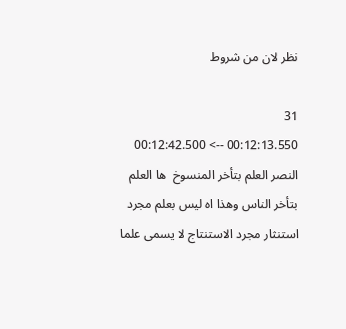نظر لان من شروط

31
00:12:13.550 --> 00:12:42.500
النصر العلم بتأخر المنسوخ  ها العلم بتأخر الناس وهذا اه ليس بعلم مجرد استنثار مجرد الاستنتاج لا يسمى علما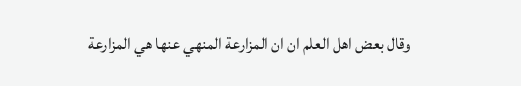وقال بعض اهل العلم ان ان المزارعة المنهي عنها هي المزارعة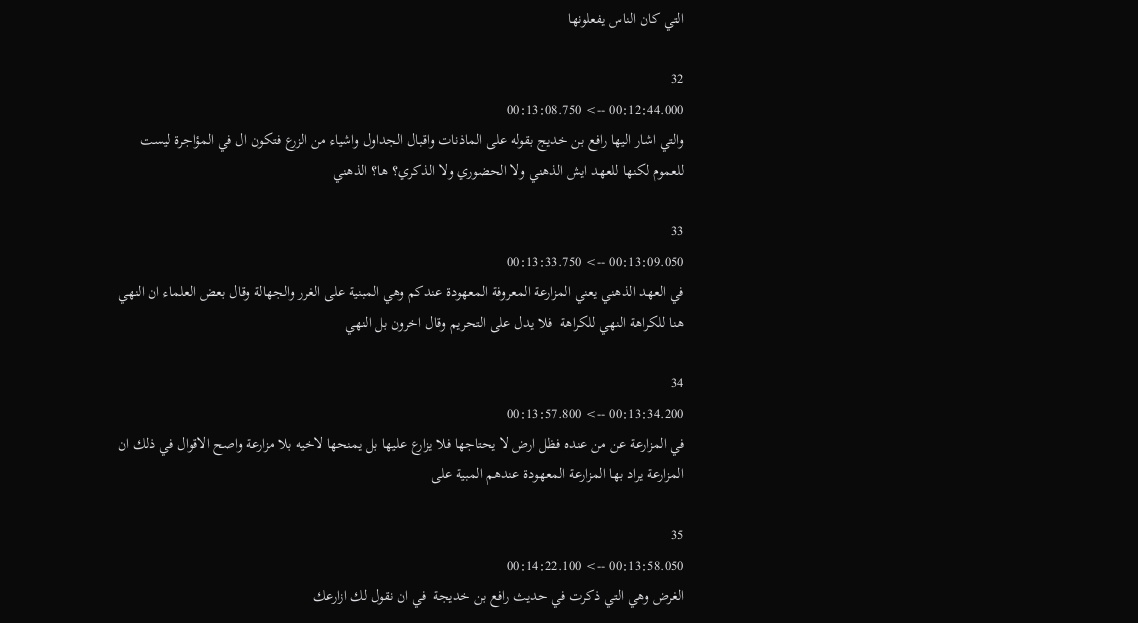التي كان الناس يفعلونها

32
00:12:44.000 --> 00:13:08.750
والتي اشار اليها رافع بن خديج بقوله على الماذنات واقبال الجداول واشياء من الزرع فتكون ال في المؤاجرة ليست للعموم لكنها للعهد ايش الذهني ولا الحضوري ولا الذكري؟ ها؟ الذهني

33
00:13:09.050 --> 00:13:33.750
في العهد الذهني يعني المزارعة المعروفة المعهودة عندكم وهي المبنية على الغرر والجهالة وقال بعض العلماء ان النهي هنا للكراهة النهي للكراهة  فلا يدل على التحريم وقال اخرون بل النهي

34
00:13:34.200 --> 00:13:57.800
في المزارعة عن من عنده فظل ارض لا يحتاجها فلا يزارع عليها بل يمنحها لاخيه بلا مزارعة واصح الاقوال في ذلك ان المزارعة يراد بها المزارعة المعهودة عندهم المبية على

35
00:13:58.050 --> 00:14:22.100
الغرض وهي التي ذكرت في حديث رافع بن خديجة  في ان نقول لك ازارعك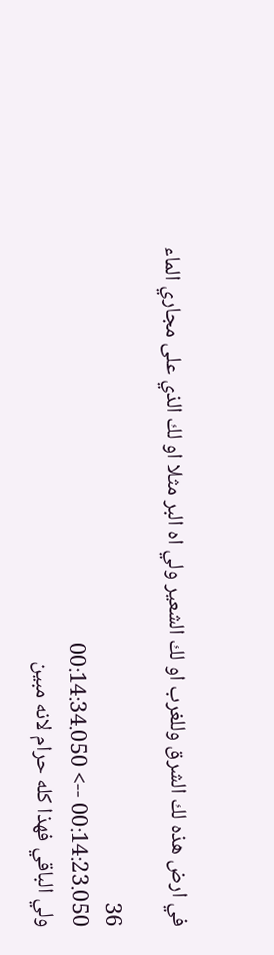في ارض هذه لك الشرق وللغرب او لك الشعير ولي اه البر مثلا او لك الذي على مجاري الماء

36
00:14:23.050 --> 00:14:34.050
ولي الباقي فهذا كله حرام لانه مبين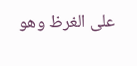على الغرظ وهو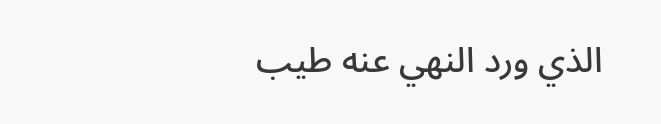الذي ورد النهي عنه طيب